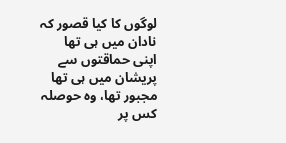لوگوں کا کیا قصور کہ نادان میں ہی تھا
اپنی حماقتوں سے پریشان میں ہی تھا
مجبور تھا، وہ حوصلہ کس پر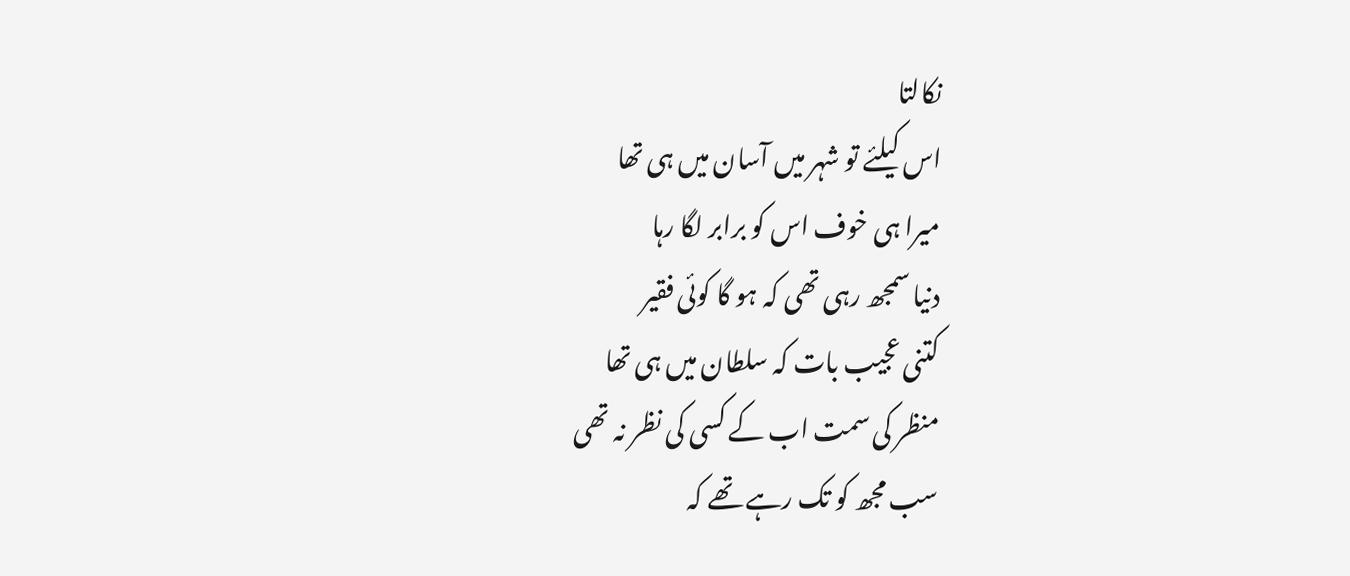نکالتا
اس کیلئے تو شہر میں آسان میں ہی تھا
میرا ہی خوف اس کو برابر لگا رہا
دنیا سمجھ رہی تھی کہ ہو گا کوئی فقیر
کتنی عجیب بات کہ سلطان میں ہی تھا
منظر کی سمت اب کے کسی کی نظر نہ تھی
سب مجھ کو تک رہے تھے کہ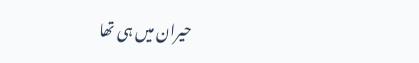حیران میں ہی تھا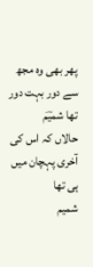پھر بھی وہ مجھ سے دور بہت دور تھا شمیؔم
حالاں کہ اس کی آخری پہچان میں ہی تھا
شمیم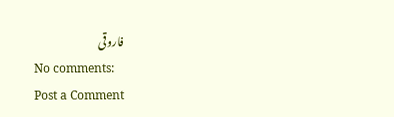فاروقی
No comments:
Post a Comment